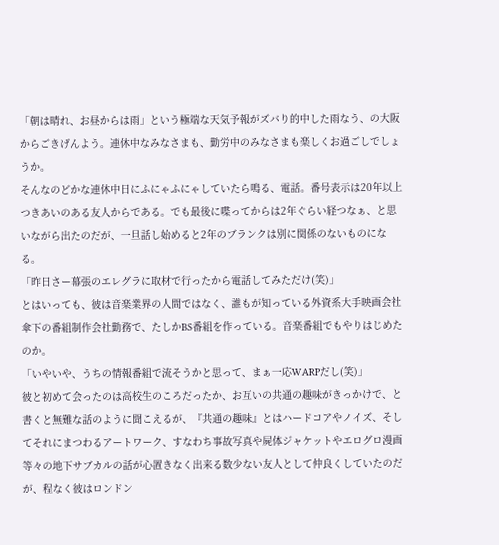「朝は晴れ、お昼からは雨」という極端な天気予報がズバり的中した雨なう、の大阪からごきげんよう。連休中なみなさまも、勤労中のみなさまも楽しくお過ごしでしょうか。
そんなのどかな連休中日にふにゃふにゃしていたら鳴る、電話。番号表示は20年以上つきあいのある友人からである。でも最後に喋ってからは2年ぐらい経つなぁ、と思いながら出たのだが、一旦話し始めると2年のブランクは別に関係のないものになる。
「昨日さー幕張のエレグラに取材で行ったから電話してみただけ(笑)」
とはいっても、彼は音楽業界の人間ではなく、誰もが知っている外資系大手映画会社傘下の番組制作会社勤務で、たしかBS番組を作っている。音楽番組でもやりはじめたのか。
「いやいや、うちの情報番組で流そうかと思って、まぁ一応WARPだし(笑)」
彼と初めて会ったのは高校生のころだったか、お互いの共通の趣味がきっかけで、と書くと無難な話のように聞こえるが、『共通の趣味』とはハードコアやノイズ、そしてそれにまつわるアートワーク、すなわち事故写真や屍体ジャケットやエログロ漫画等々の地下サブカルの話が心置きなく出来る数少ない友人として仲良くしていたのだが、程なく彼はロンドン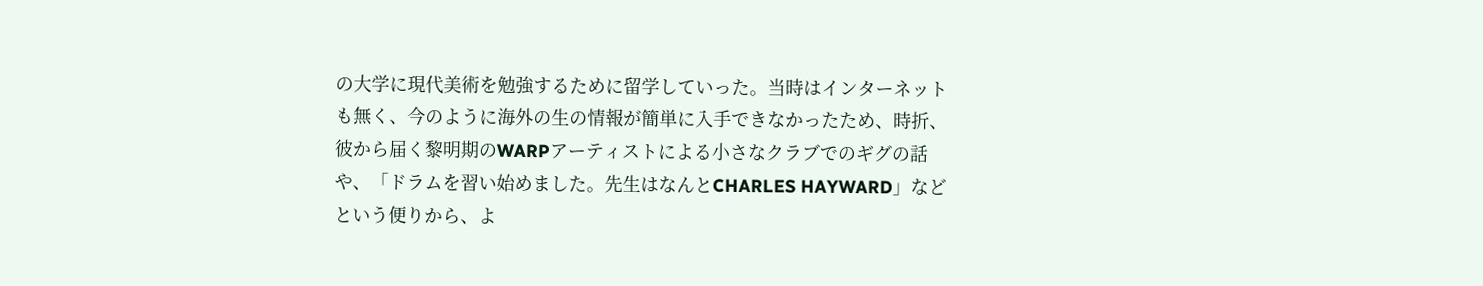の大学に現代美術を勉強するために留学していった。当時はインターネットも無く、今のように海外の生の情報が簡単に入手できなかったため、時折、彼から届く黎明期のWARPアーティストによる小さなクラブでのギグの話や、「ドラムを習い始めました。先生はなんとCHARLES HAYWARD」などという便りから、よ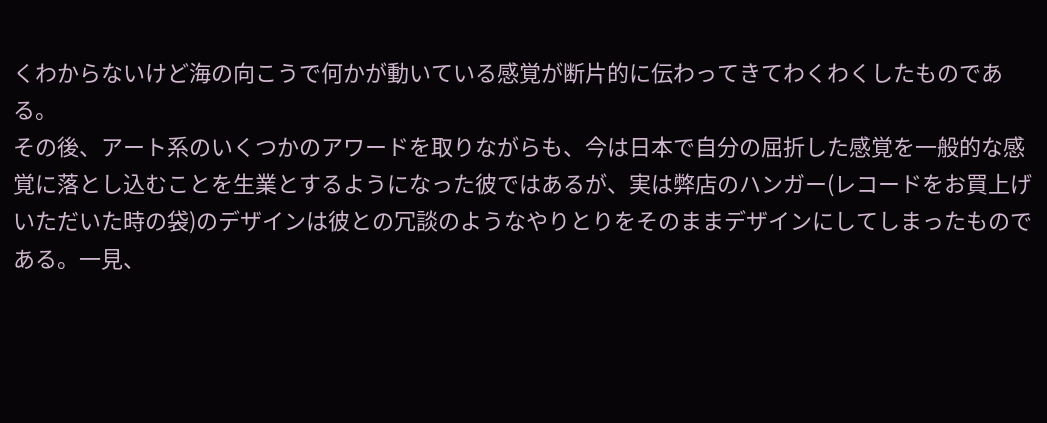くわからないけど海の向こうで何かが動いている感覚が断片的に伝わってきてわくわくしたものである。
その後、アート系のいくつかのアワードを取りながらも、今は日本で自分の屈折した感覚を一般的な感覚に落とし込むことを生業とするようになった彼ではあるが、実は弊店のハンガー(レコードをお買上げいただいた時の袋)のデザインは彼との冗談のようなやりとりをそのままデザインにしてしまったものである。一見、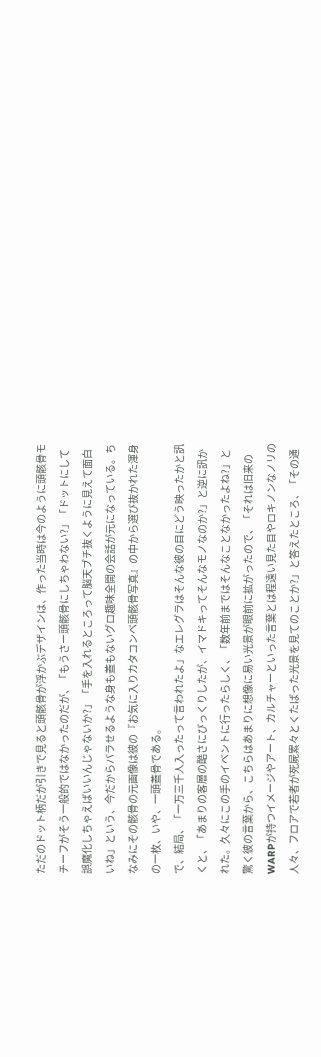ただのドット柄だが引きで見ると頭骸骨が浮かぶデザインは、作った当時は今のように頭骸骨モチーフがそう一般的ではなかったのだが、「もうさー頭骸骨にしちゃわない?」「ドットにして誤魔化しちゃえばいいんじゃないか?」「手を入れるところって脳天ブチ抜くように見えて面白いね」という、今だからバラせるような身も蓋もないグロ趣味全開の会話が元になっている。ちなみにその骸骨の元画像は彼の『お気に入りカタコンベ頭骸骨写真』の中から選び抜かれた渾身の一枚、いや、一頭蓋骨である。
で、結局、「一万三千人入ったって言われたよ」なエレグラはそんな彼の目にどう映ったかと訊くと、「あまりの客層の酷さにびっくりしたが、イマドキってそんなモノなのか?」と逆に訊かれた。久々にこの手のイベントに行ったらしく、「数年前まではそんなことなかったよね?」と驚く彼の言葉から、こちらはあまりに想像に易い光景が眼前に拡がったので、「それは旧来のWARPが持つイメージやアート、カルチャーといった言葉とは程遠い見た目やロキノンなノリの人々、フロアで若者が死屍累々とくたばった光景を見てのことか?」と答えたところ、「その通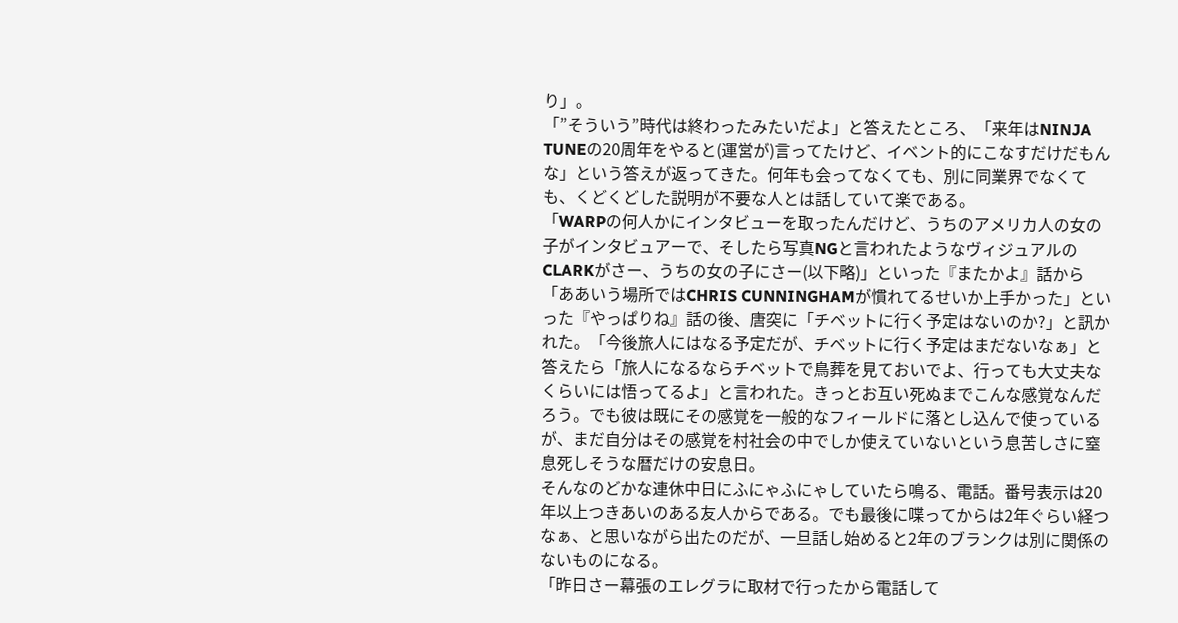り」。
「”そういう”時代は終わったみたいだよ」と答えたところ、「来年はNINJA TUNEの20周年をやると(運営が)言ってたけど、イベント的にこなすだけだもんな」という答えが返ってきた。何年も会ってなくても、別に同業界でなくても、くどくどした説明が不要な人とは話していて楽である。
「WARPの何人かにインタビューを取ったんだけど、うちのアメリカ人の女の子がインタビュアーで、そしたら写真NGと言われたようなヴィジュアルのCLARKがさー、うちの女の子にさー(以下略)」といった『またかよ』話から「ああいう場所ではCHRIS CUNNINGHAMが慣れてるせいか上手かった」といった『やっぱりね』話の後、唐突に「チベットに行く予定はないのか?」と訊かれた。「今後旅人にはなる予定だが、チベットに行く予定はまだないなぁ」と答えたら「旅人になるならチベットで鳥葬を見ておいでよ、行っても大丈夫なくらいには悟ってるよ」と言われた。きっとお互い死ぬまでこんな感覚なんだろう。でも彼は既にその感覚を一般的なフィールドに落とし込んで使っているが、まだ自分はその感覚を村社会の中でしか使えていないという息苦しさに窒息死しそうな暦だけの安息日。
そんなのどかな連休中日にふにゃふにゃしていたら鳴る、電話。番号表示は20年以上つきあいのある友人からである。でも最後に喋ってからは2年ぐらい経つなぁ、と思いながら出たのだが、一旦話し始めると2年のブランクは別に関係のないものになる。
「昨日さー幕張のエレグラに取材で行ったから電話して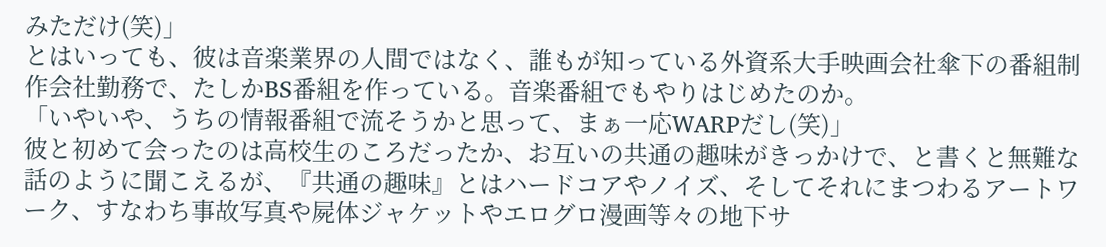みただけ(笑)」
とはいっても、彼は音楽業界の人間ではなく、誰もが知っている外資系大手映画会社傘下の番組制作会社勤務で、たしかBS番組を作っている。音楽番組でもやりはじめたのか。
「いやいや、うちの情報番組で流そうかと思って、まぁ一応WARPだし(笑)」
彼と初めて会ったのは高校生のころだったか、お互いの共通の趣味がきっかけで、と書くと無難な話のように聞こえるが、『共通の趣味』とはハードコアやノイズ、そしてそれにまつわるアートワーク、すなわち事故写真や屍体ジャケットやエログロ漫画等々の地下サ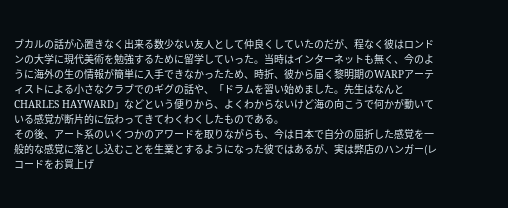ブカルの話が心置きなく出来る数少ない友人として仲良くしていたのだが、程なく彼はロンドンの大学に現代美術を勉強するために留学していった。当時はインターネットも無く、今のように海外の生の情報が簡単に入手できなかったため、時折、彼から届く黎明期のWARPアーティストによる小さなクラブでのギグの話や、「ドラムを習い始めました。先生はなんとCHARLES HAYWARD」などという便りから、よくわからないけど海の向こうで何かが動いている感覚が断片的に伝わってきてわくわくしたものである。
その後、アート系のいくつかのアワードを取りながらも、今は日本で自分の屈折した感覚を一般的な感覚に落とし込むことを生業とするようになった彼ではあるが、実は弊店のハンガー(レコードをお買上げ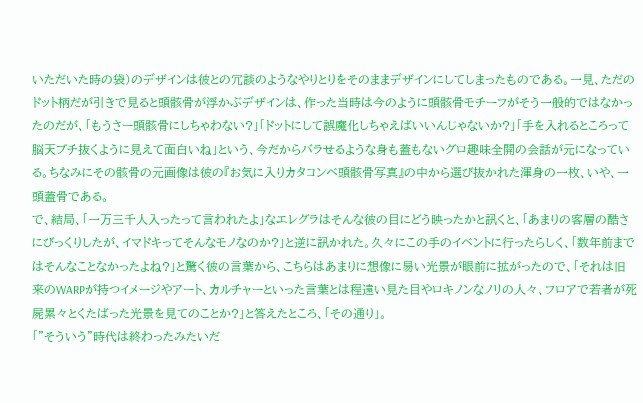いただいた時の袋)のデザインは彼との冗談のようなやりとりをそのままデザインにしてしまったものである。一見、ただのドット柄だが引きで見ると頭骸骨が浮かぶデザインは、作った当時は今のように頭骸骨モチーフがそう一般的ではなかったのだが、「もうさー頭骸骨にしちゃわない?」「ドットにして誤魔化しちゃえばいいんじゃないか?」「手を入れるところって脳天ブチ抜くように見えて面白いね」という、今だからバラせるような身も蓋もないグロ趣味全開の会話が元になっている。ちなみにその骸骨の元画像は彼の『お気に入りカタコンベ頭骸骨写真』の中から選び抜かれた渾身の一枚、いや、一頭蓋骨である。
で、結局、「一万三千人入ったって言われたよ」なエレグラはそんな彼の目にどう映ったかと訊くと、「あまりの客層の酷さにびっくりしたが、イマドキってそんなモノなのか?」と逆に訊かれた。久々にこの手のイベントに行ったらしく、「数年前まではそんなことなかったよね?」と驚く彼の言葉から、こちらはあまりに想像に易い光景が眼前に拡がったので、「それは旧来のWARPが持つイメージやアート、カルチャーといった言葉とは程遠い見た目やロキノンなノリの人々、フロアで若者が死屍累々とくたばった光景を見てのことか?」と答えたところ、「その通り」。
「”そういう”時代は終わったみたいだ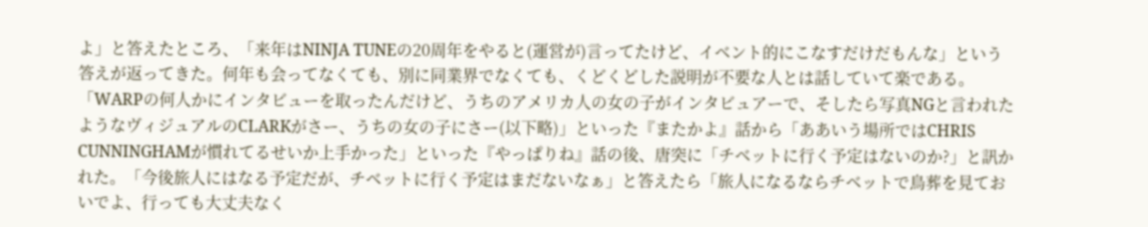よ」と答えたところ、「来年はNINJA TUNEの20周年をやると(運営が)言ってたけど、イベント的にこなすだけだもんな」という答えが返ってきた。何年も会ってなくても、別に同業界でなくても、くどくどした説明が不要な人とは話していて楽である。
「WARPの何人かにインタビューを取ったんだけど、うちのアメリカ人の女の子がインタビュアーで、そしたら写真NGと言われたようなヴィジュアルのCLARKがさー、うちの女の子にさー(以下略)」といった『またかよ』話から「ああいう場所ではCHRIS CUNNINGHAMが慣れてるせいか上手かった」といった『やっぱりね』話の後、唐突に「チベットに行く予定はないのか?」と訊かれた。「今後旅人にはなる予定だが、チベットに行く予定はまだないなぁ」と答えたら「旅人になるならチベットで鳥葬を見ておいでよ、行っても大丈夫なく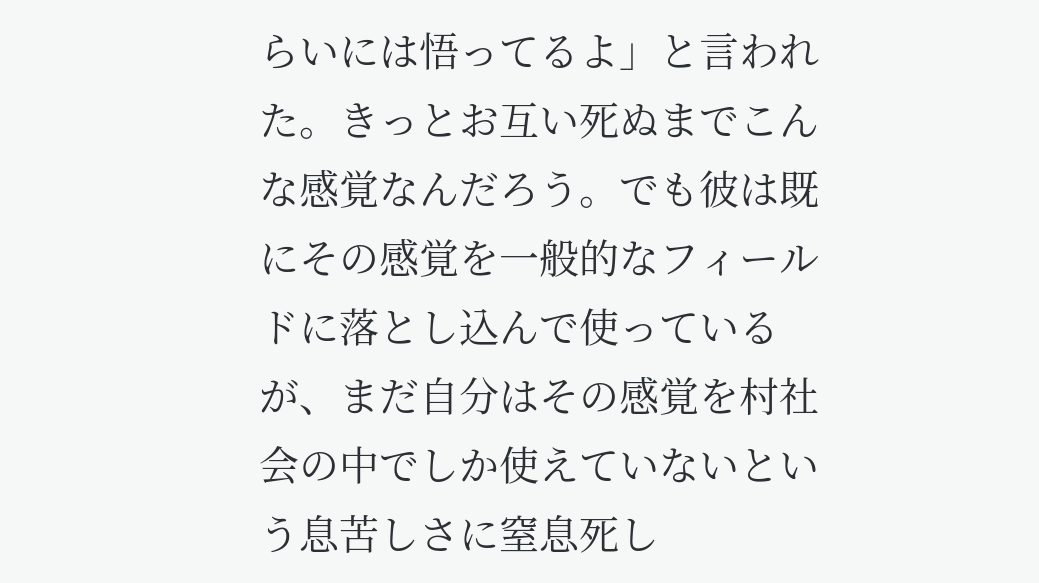らいには悟ってるよ」と言われた。きっとお互い死ぬまでこんな感覚なんだろう。でも彼は既にその感覚を一般的なフィールドに落とし込んで使っているが、まだ自分はその感覚を村社会の中でしか使えていないという息苦しさに窒息死し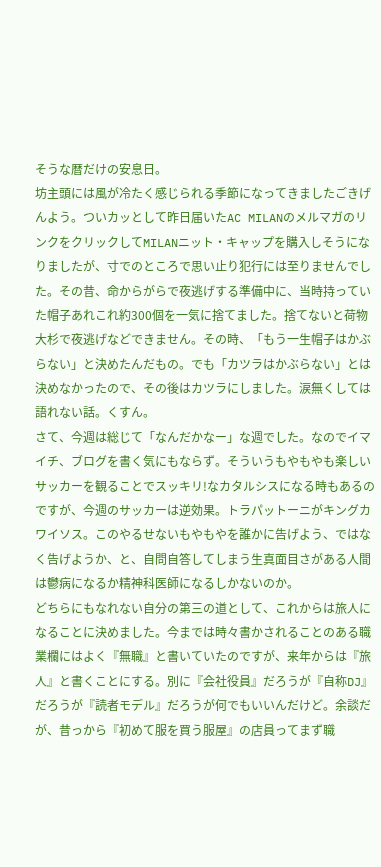そうな暦だけの安息日。
坊主頭には風が冷たく感じられる季節になってきましたごきげんよう。ついカッとして昨日届いたAC MILANのメルマガのリンクをクリックしてMILANニット・キャップを購入しそうになりましたが、寸でのところで思い止り犯行には至りませんでした。その昔、命からがらで夜逃げする準備中に、当時持っていた帽子あれこれ約300個を一気に捨てました。捨てないと荷物大杉で夜逃げなどできません。その時、「もう一生帽子はかぶらない」と決めたんだもの。でも「カツラはかぶらない」とは決めなかったので、その後はカツラにしました。涙無くしては語れない話。くすん。
さて、今週は総じて「なんだかなー」な週でした。なのでイマイチ、ブログを書く気にもならず。そういうもやもやも楽しいサッカーを観ることでスッキリ!なカタルシスになる時もあるのですが、今週のサッカーは逆効果。トラパットーニがキングカワイソス。このやるせないもやもやを誰かに告げよう、ではなく告げようか、と、自問自答してしまう生真面目さがある人間は鬱病になるか精神科医師になるしかないのか。
どちらにもなれない自分の第三の道として、これからは旅人になることに決めました。今までは時々書かされることのある職業欄にはよく『無職』と書いていたのですが、来年からは『旅人』と書くことにする。別に『会社役員』だろうが『自称DJ』だろうが『読者モデル』だろうが何でもいいんだけど。余談だが、昔っから『初めて服を買う服屋』の店員ってまず職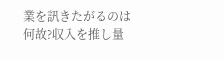業を訊きたがるのは何故?収入を推し量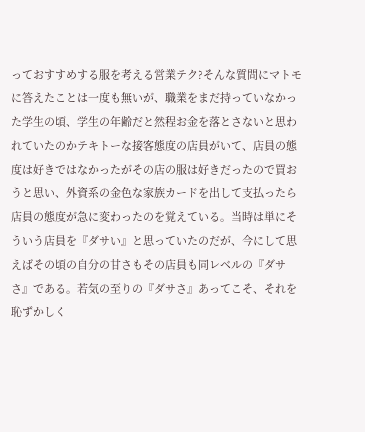っておすすめする服を考える営業テク?そんな質問にマトモに答えたことは一度も無いが、職業をまだ持っていなかった学生の頃、学生の年齢だと然程お金を落とさないと思われていたのかテキトーな接客態度の店員がいて、店員の態度は好きではなかったがその店の服は好きだったので買おうと思い、外資系の金色な家族カードを出して支払ったら店員の態度が急に変わったのを覚えている。当時は単にそういう店員を『ダサい』と思っていたのだが、今にして思えばその頃の自分の甘さもその店員も同レベルの『ダサさ』である。若気の至りの『ダサさ』あってこそ、それを恥ずかしく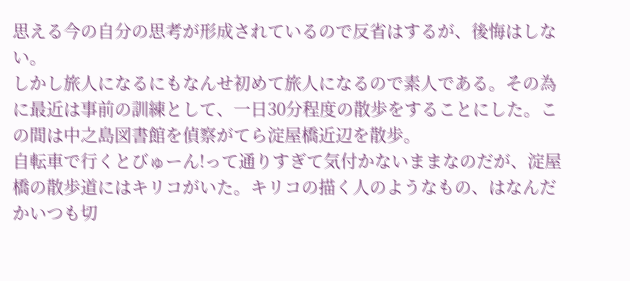思える今の自分の思考が形成されているので反省はするが、後悔はしない。
しかし旅人になるにもなんせ初めて旅人になるので素人である。その為に最近は事前の訓練として、一日30分程度の散歩をすることにした。この間は中之島図書館を偵察がてら淀屋橋近辺を散歩。
自転車で行くとびゅーん!って通りすぎて気付かないままなのだが、淀屋橋の散歩道にはキリコがいた。キリコの描く人のようなもの、はなんだかいつも切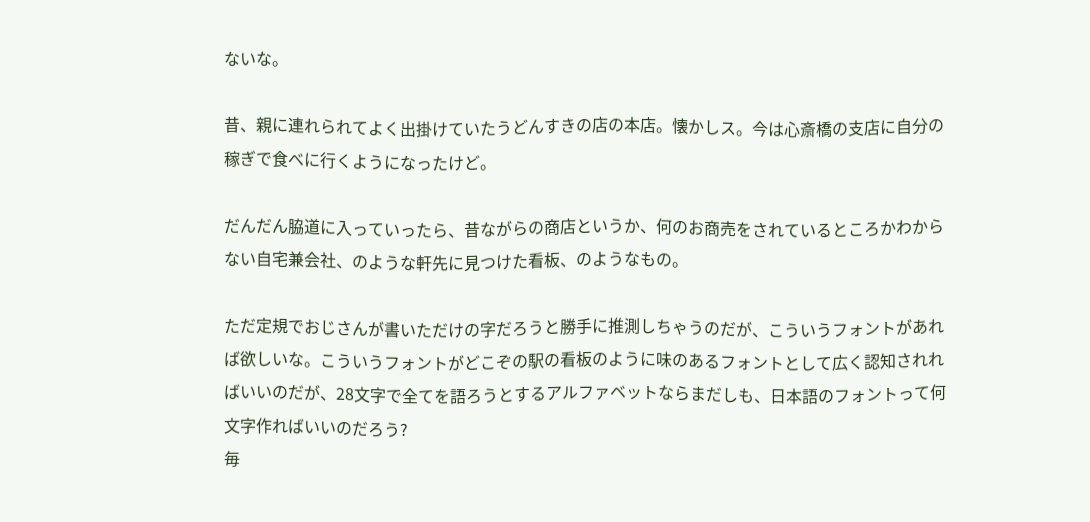ないな。

昔、親に連れられてよく出掛けていたうどんすきの店の本店。懐かしス。今は心斎橋の支店に自分の稼ぎで食べに行くようになったけど。

だんだん脇道に入っていったら、昔ながらの商店というか、何のお商売をされているところかわからない自宅兼会社、のような軒先に見つけた看板、のようなもの。

ただ定規でおじさんが書いただけの字だろうと勝手に推測しちゃうのだが、こういうフォントがあれば欲しいな。こういうフォントがどこぞの駅の看板のように味のあるフォントとして広く認知されればいいのだが、28文字で全てを語ろうとするアルファベットならまだしも、日本語のフォントって何文字作ればいいのだろう?
毎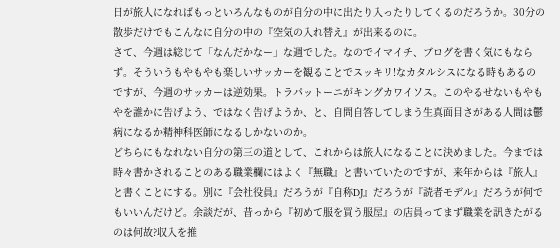日が旅人になればもっといろんなものが自分の中に出たり入ったりしてくるのだろうか。30分の散歩だけでもこんなに自分の中の『空気の入れ替え』が出来るのに。
さて、今週は総じて「なんだかなー」な週でした。なのでイマイチ、ブログを書く気にもならず。そういうもやもやも楽しいサッカーを観ることでスッキリ!なカタルシスになる時もあるのですが、今週のサッカーは逆効果。トラパットーニがキングカワイソス。このやるせないもやもやを誰かに告げよう、ではなく告げようか、と、自問自答してしまう生真面目さがある人間は鬱病になるか精神科医師になるしかないのか。
どちらにもなれない自分の第三の道として、これからは旅人になることに決めました。今までは時々書かされることのある職業欄にはよく『無職』と書いていたのですが、来年からは『旅人』と書くことにする。別に『会社役員』だろうが『自称DJ』だろうが『読者モデル』だろうが何でもいいんだけど。余談だが、昔っから『初めて服を買う服屋』の店員ってまず職業を訊きたがるのは何故?収入を推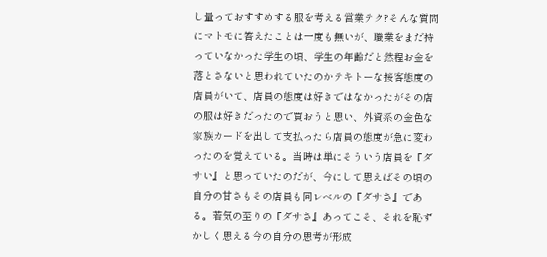し量っておすすめする服を考える営業テク?そんな質問にマトモに答えたことは一度も無いが、職業をまだ持っていなかった学生の頃、学生の年齢だと然程お金を落とさないと思われていたのかテキトーな接客態度の店員がいて、店員の態度は好きではなかったがその店の服は好きだったので買おうと思い、外資系の金色な家族カードを出して支払ったら店員の態度が急に変わったのを覚えている。当時は単にそういう店員を『ダサい』と思っていたのだが、今にして思えばその頃の自分の甘さもその店員も同レベルの『ダサさ』である。若気の至りの『ダサさ』あってこそ、それを恥ずかしく思える今の自分の思考が形成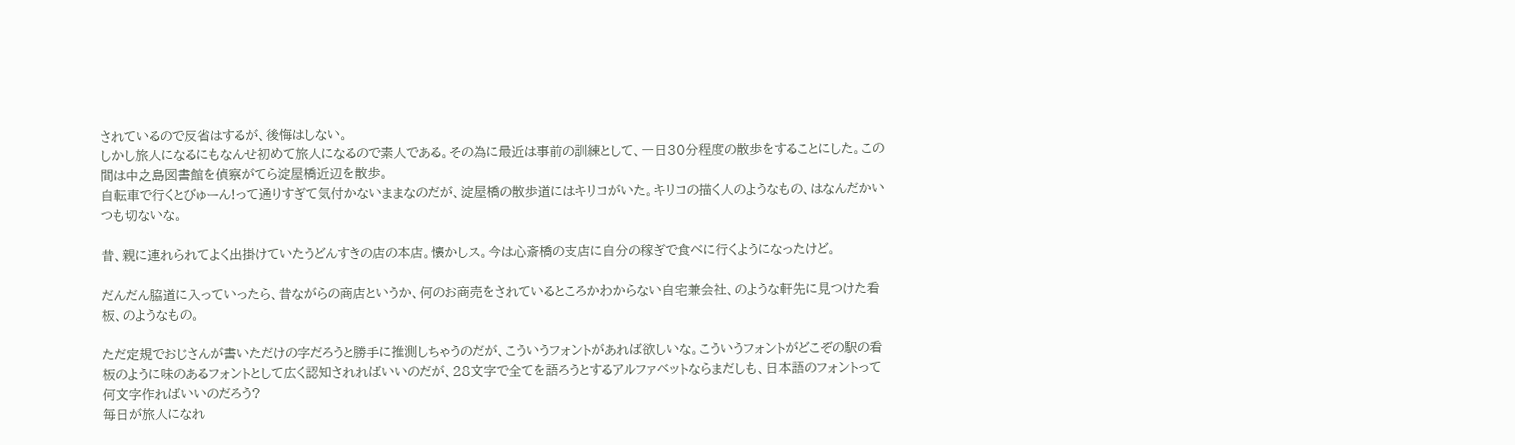されているので反省はするが、後悔はしない。
しかし旅人になるにもなんせ初めて旅人になるので素人である。その為に最近は事前の訓練として、一日30分程度の散歩をすることにした。この間は中之島図書館を偵察がてら淀屋橋近辺を散歩。
自転車で行くとびゅーん!って通りすぎて気付かないままなのだが、淀屋橋の散歩道にはキリコがいた。キリコの描く人のようなもの、はなんだかいつも切ないな。

昔、親に連れられてよく出掛けていたうどんすきの店の本店。懐かしス。今は心斎橋の支店に自分の稼ぎで食べに行くようになったけど。

だんだん脇道に入っていったら、昔ながらの商店というか、何のお商売をされているところかわからない自宅兼会社、のような軒先に見つけた看板、のようなもの。

ただ定規でおじさんが書いただけの字だろうと勝手に推測しちゃうのだが、こういうフォントがあれば欲しいな。こういうフォントがどこぞの駅の看板のように味のあるフォントとして広く認知されればいいのだが、28文字で全てを語ろうとするアルファベットならまだしも、日本語のフォントって何文字作ればいいのだろう?
毎日が旅人になれ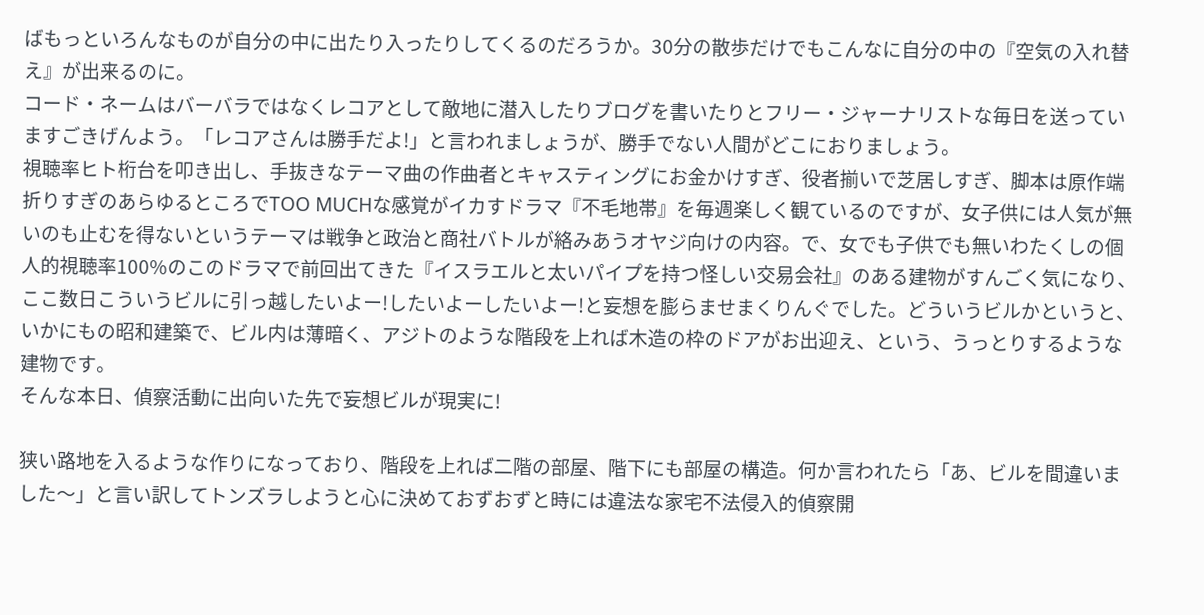ばもっといろんなものが自分の中に出たり入ったりしてくるのだろうか。30分の散歩だけでもこんなに自分の中の『空気の入れ替え』が出来るのに。
コード・ネームはバーバラではなくレコアとして敵地に潜入したりブログを書いたりとフリー・ジャーナリストな毎日を送っていますごきげんよう。「レコアさんは勝手だよ!」と言われましょうが、勝手でない人間がどこにおりましょう。
視聴率ヒト桁台を叩き出し、手抜きなテーマ曲の作曲者とキャスティングにお金かけすぎ、役者揃いで芝居しすぎ、脚本は原作端折りすぎのあらゆるところでTOO MUCHな感覚がイカすドラマ『不毛地帯』を毎週楽しく観ているのですが、女子供には人気が無いのも止むを得ないというテーマは戦争と政治と商社バトルが絡みあうオヤジ向けの内容。で、女でも子供でも無いわたくしの個人的視聴率100%のこのドラマで前回出てきた『イスラエルと太いパイプを持つ怪しい交易会社』のある建物がすんごく気になり、ここ数日こういうビルに引っ越したいよー!したいよーしたいよー!と妄想を膨らませまくりんぐでした。どういうビルかというと、いかにもの昭和建築で、ビル内は薄暗く、アジトのような階段を上れば木造の枠のドアがお出迎え、という、うっとりするような建物です。
そんな本日、偵察活動に出向いた先で妄想ビルが現実に!

狭い路地を入るような作りになっており、階段を上れば二階の部屋、階下にも部屋の構造。何か言われたら「あ、ビルを間違いました〜」と言い訳してトンズラしようと心に決めておずおずと時には違法な家宅不法侵入的偵察開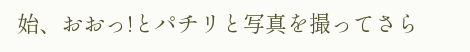始、おおっ!とパチリと写真を撮ってさら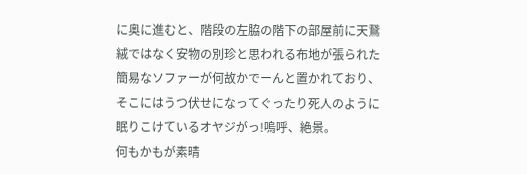に奥に進むと、階段の左脇の階下の部屋前に天鵞絨ではなく安物の別珍と思われる布地が張られた簡易なソファーが何故かでーんと置かれており、そこにはうつ伏せになってぐったり死人のように眠りこけているオヤジがっ!嗚呼、絶景。
何もかもが素晴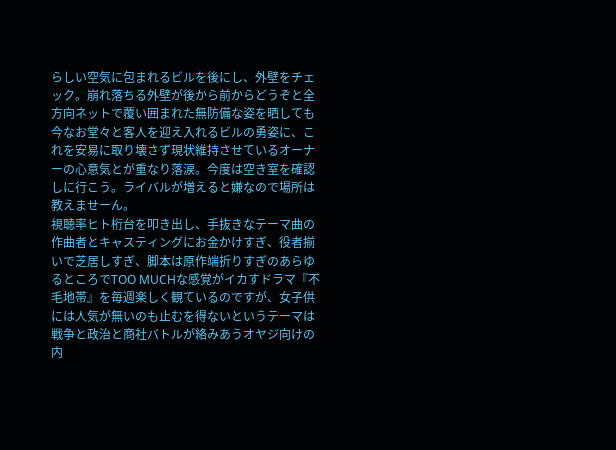らしい空気に包まれるビルを後にし、外壁をチェック。崩れ落ちる外壁が後から前からどうぞと全方向ネットで覆い囲まれた無防備な姿を晒しても今なお堂々と客人を迎え入れるビルの勇姿に、これを安易に取り壊さず現状維持させているオーナーの心意気とが重なり落涙。今度は空き室を確認しに行こう。ライバルが増えると嫌なので場所は教えませーん。
視聴率ヒト桁台を叩き出し、手抜きなテーマ曲の作曲者とキャスティングにお金かけすぎ、役者揃いで芝居しすぎ、脚本は原作端折りすぎのあらゆるところでTOO MUCHな感覚がイカすドラマ『不毛地帯』を毎週楽しく観ているのですが、女子供には人気が無いのも止むを得ないというテーマは戦争と政治と商社バトルが絡みあうオヤジ向けの内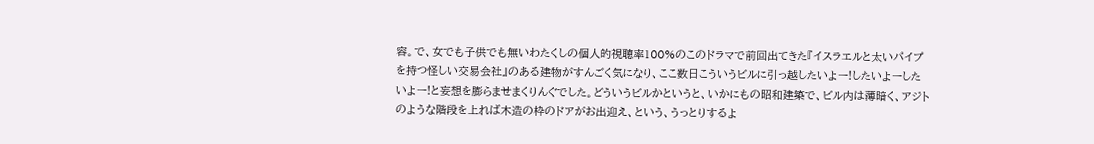容。で、女でも子供でも無いわたくしの個人的視聴率100%のこのドラマで前回出てきた『イスラエルと太いパイプを持つ怪しい交易会社』のある建物がすんごく気になり、ここ数日こういうビルに引っ越したいよー!したいよーしたいよー!と妄想を膨らませまくりんぐでした。どういうビルかというと、いかにもの昭和建築で、ビル内は薄暗く、アジトのような階段を上れば木造の枠のドアがお出迎え、という、うっとりするよ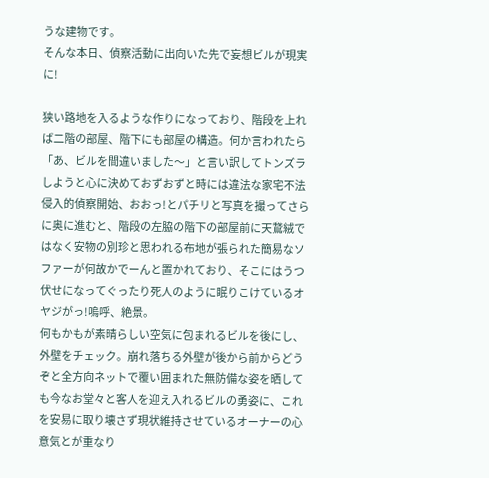うな建物です。
そんな本日、偵察活動に出向いた先で妄想ビルが現実に!

狭い路地を入るような作りになっており、階段を上れば二階の部屋、階下にも部屋の構造。何か言われたら「あ、ビルを間違いました〜」と言い訳してトンズラしようと心に決めておずおずと時には違法な家宅不法侵入的偵察開始、おおっ!とパチリと写真を撮ってさらに奥に進むと、階段の左脇の階下の部屋前に天鵞絨ではなく安物の別珍と思われる布地が張られた簡易なソファーが何故かでーんと置かれており、そこにはうつ伏せになってぐったり死人のように眠りこけているオヤジがっ!嗚呼、絶景。
何もかもが素晴らしい空気に包まれるビルを後にし、外壁をチェック。崩れ落ちる外壁が後から前からどうぞと全方向ネットで覆い囲まれた無防備な姿を晒しても今なお堂々と客人を迎え入れるビルの勇姿に、これを安易に取り壊さず現状維持させているオーナーの心意気とが重なり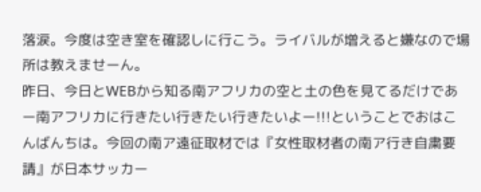落涙。今度は空き室を確認しに行こう。ライバルが増えると嫌なので場所は教えませーん。
昨日、今日とWEBから知る南アフリカの空と土の色を見てるだけであー南アフリカに行きたい行きたい行きたいよー!!!ということでおはこんばんちは。今回の南ア遠征取材では『女性取材者の南ア行き自粛要請』が日本サッカー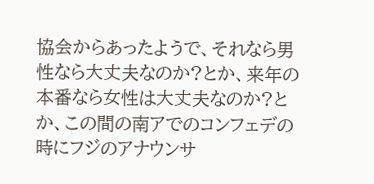協会からあったようで、それなら男性なら大丈夫なのか?とか、来年の本番なら女性は大丈夫なのか?とか、この間の南アでのコンフェデの時にフジのアナウンサ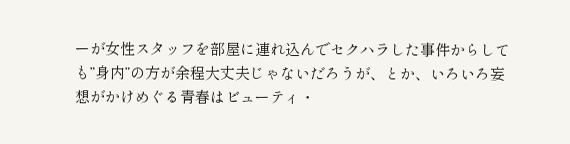ーが女性スタッフを部屋に連れ込んでセクハラした事件からしても”身内”の方が余程大丈夫じゃないだろうが、とか、いろいろ妄想がかけめぐる青春はビューティ・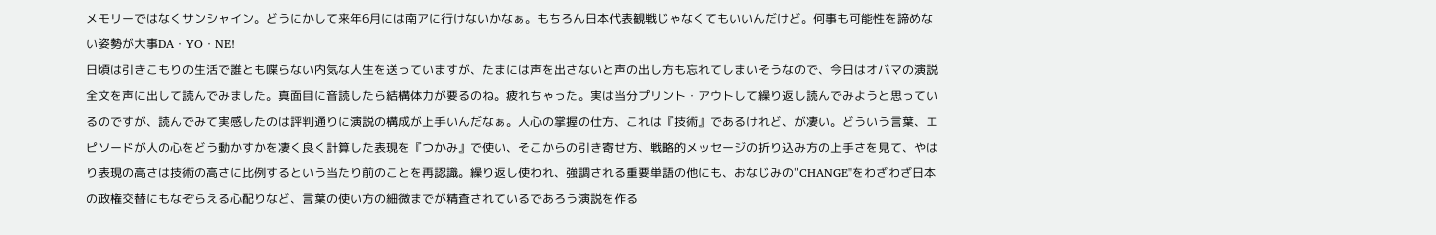メモリーではなくサンシャイン。どうにかして来年6月には南アに行けないかなぁ。もちろん日本代表観戦じゃなくてもいいんだけど。何事も可能性を諦めない姿勢が大事DA・YO・NE!
日頃は引きこもりの生活で誰とも喋らない内気な人生を送っていますが、たまには声を出さないと声の出し方も忘れてしまいそうなので、今日はオバマの演説全文を声に出して読んでみました。真面目に音読したら結構体力が要るのね。疲れちゃった。実は当分プリント・アウトして繰り返し読んでみようと思っているのですが、読んでみて実感したのは評判通りに演説の構成が上手いんだなぁ。人心の掌握の仕方、これは『技術』であるけれど、が凄い。どういう言葉、エピソードが人の心をどう動かすかを凄く良く計算した表現を『つかみ』で使い、そこからの引き寄せ方、戦略的メッセージの折り込み方の上手さを見て、やはり表現の高さは技術の高さに比例するという当たり前のことを再認識。繰り返し使われ、強調される重要単語の他にも、おなじみの"CHANGE"をわざわざ日本の政権交替にもなぞらえる心配りなど、言葉の使い方の細微までが精査されているであろう演説を作る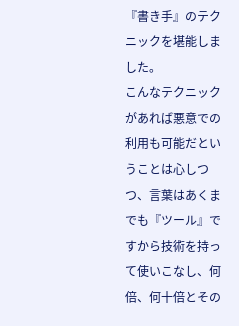『書き手』のテクニックを堪能しました。
こんなテクニックがあれば悪意での利用も可能だということは心しつつ、言葉はあくまでも『ツール』ですから技術を持って使いこなし、何倍、何十倍とその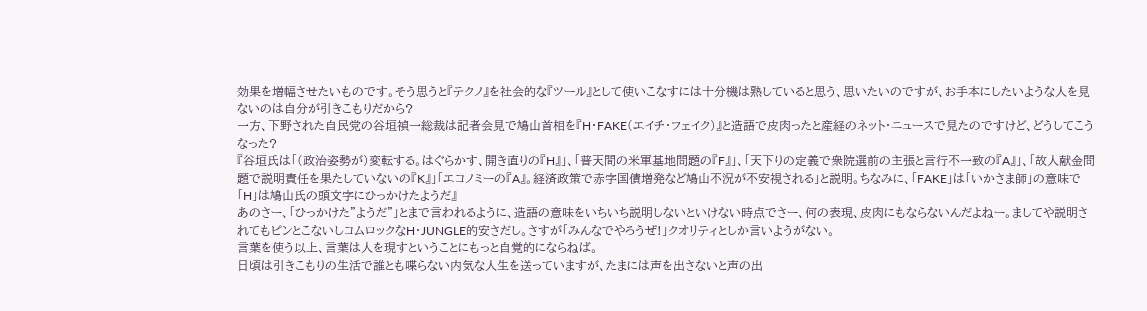効果を増幅させたいものです。そう思うと『テクノ』を社会的な『ツール』として使いこなすには十分機は熟していると思う、思いたいのですが、お手本にしたいような人を見ないのは自分が引きこもりだから?
一方、下野された自民党の谷垣禎一総裁は記者会見で鳩山首相を『H・FAKE(エイチ・フェイク)』と造語で皮肉ったと産経のネット・ニュースで見たのですけど、どうしてこうなった?
『谷垣氏は「(政治姿勢が)変転する。はぐらかす、開き直りの『H』」、「普天間の米軍基地問題の『F』」、「天下りの定義で衆院選前の主張と言行不一致の『A』」、「故人献金問題で説明責任を果たしていないの『K』」「エコノミーの『A』。経済政策で赤字国債増発など鳩山不況が不安視される」と説明。ちなみに、「FAKE」は「いかさま師」の意味で「H」は鳩山氏の頭文字にひっかけたようだ』
あのさー、「ひっかけた”ようだ”」とまで言われるように、造語の意味をいちいち説明しないといけない時点でさー、何の表現、皮肉にもならないんだよねー。ましてや説明されてもピンとこないしコムロックなH・JUNGLE的安さだし。さすが「みんなでやろうぜ!」クオリティとしか言いようがない。
言葉を使う以上、言葉は人を現すということにもっと自覚的にならねば。
日頃は引きこもりの生活で誰とも喋らない内気な人生を送っていますが、たまには声を出さないと声の出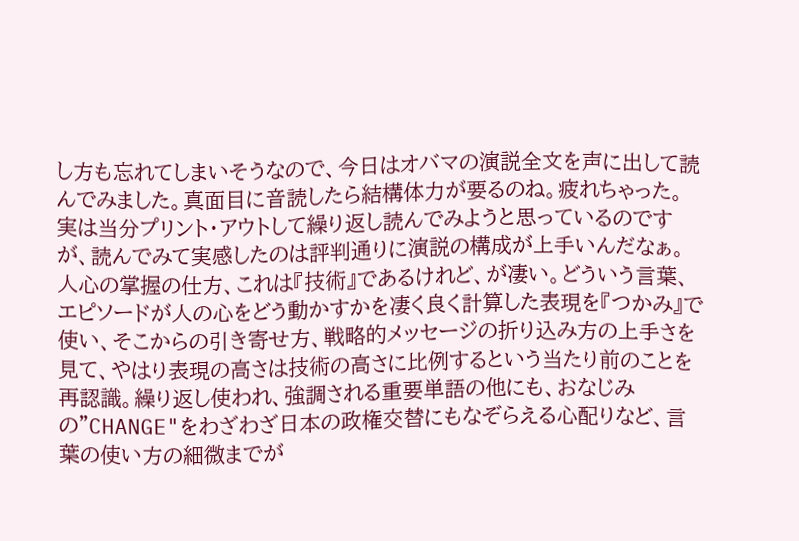し方も忘れてしまいそうなので、今日はオバマの演説全文を声に出して読んでみました。真面目に音読したら結構体力が要るのね。疲れちゃった。実は当分プリント・アウトして繰り返し読んでみようと思っているのですが、読んでみて実感したのは評判通りに演説の構成が上手いんだなぁ。人心の掌握の仕方、これは『技術』であるけれど、が凄い。どういう言葉、エピソードが人の心をどう動かすかを凄く良く計算した表現を『つかみ』で使い、そこからの引き寄せ方、戦略的メッセージの折り込み方の上手さを見て、やはり表現の高さは技術の高さに比例するという当たり前のことを再認識。繰り返し使われ、強調される重要単語の他にも、おなじみの"CHANGE"をわざわざ日本の政権交替にもなぞらえる心配りなど、言葉の使い方の細微までが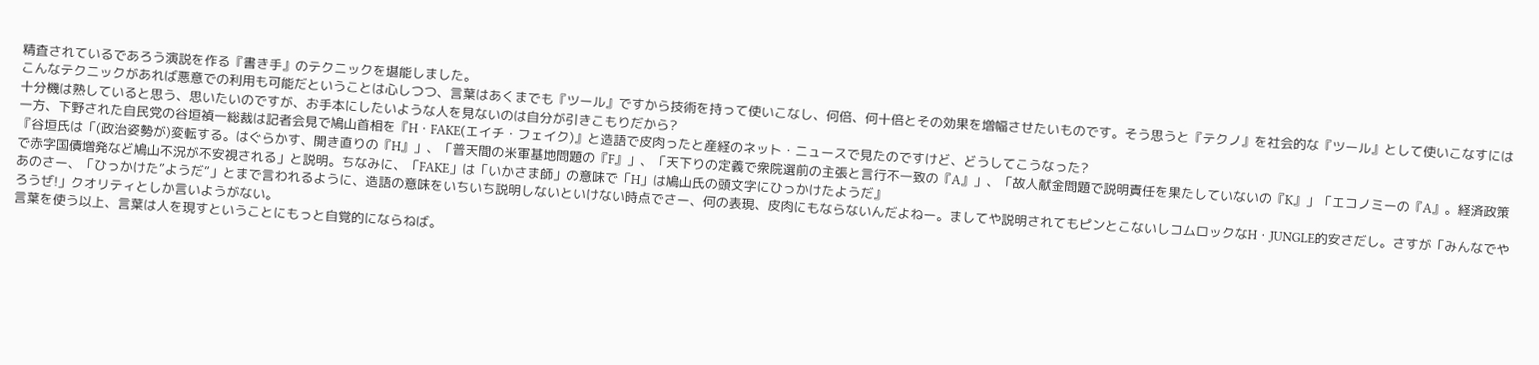精査されているであろう演説を作る『書き手』のテクニックを堪能しました。
こんなテクニックがあれば悪意での利用も可能だということは心しつつ、言葉はあくまでも『ツール』ですから技術を持って使いこなし、何倍、何十倍とその効果を増幅させたいものです。そう思うと『テクノ』を社会的な『ツール』として使いこなすには十分機は熟していると思う、思いたいのですが、お手本にしたいような人を見ないのは自分が引きこもりだから?
一方、下野された自民党の谷垣禎一総裁は記者会見で鳩山首相を『H・FAKE(エイチ・フェイク)』と造語で皮肉ったと産経のネット・ニュースで見たのですけど、どうしてこうなった?
『谷垣氏は「(政治姿勢が)変転する。はぐらかす、開き直りの『H』」、「普天間の米軍基地問題の『F』」、「天下りの定義で衆院選前の主張と言行不一致の『A』」、「故人献金問題で説明責任を果たしていないの『K』」「エコノミーの『A』。経済政策で赤字国債増発など鳩山不況が不安視される」と説明。ちなみに、「FAKE」は「いかさま師」の意味で「H」は鳩山氏の頭文字にひっかけたようだ』
あのさー、「ひっかけた”ようだ”」とまで言われるように、造語の意味をいちいち説明しないといけない時点でさー、何の表現、皮肉にもならないんだよねー。ましてや説明されてもピンとこないしコムロックなH・JUNGLE的安さだし。さすが「みんなでやろうぜ!」クオリティとしか言いようがない。
言葉を使う以上、言葉は人を現すということにもっと自覚的にならねば。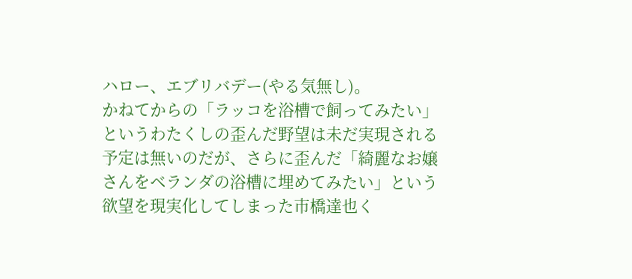ハロー、エブリバデー(やる気無し)。
かねてからの「ラッコを浴槽で飼ってみたい」というわたくしの歪んだ野望は未だ実現される予定は無いのだが、さらに歪んだ「綺麗なお嬢さんをベランダの浴槽に埋めてみたい」という欲望を現実化してしまった市橋達也く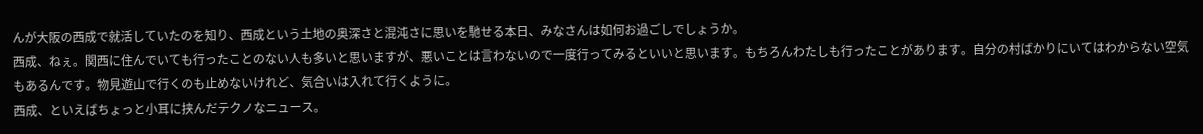んが大阪の西成で就活していたのを知り、西成という土地の奥深さと混沌さに思いを馳せる本日、みなさんは如何お過ごしでしょうか。
西成、ねぇ。関西に住んでいても行ったことのない人も多いと思いますが、悪いことは言わないので一度行ってみるといいと思います。もちろんわたしも行ったことがあります。自分の村ばかりにいてはわからない空気もあるんです。物見遊山で行くのも止めないけれど、気合いは入れて行くように。
西成、といえばちょっと小耳に挟んだテクノなニュース。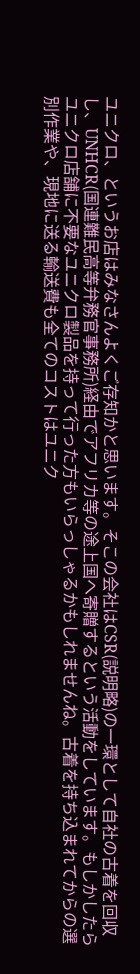ユニクロ、というお店はみなさんよくご存知かと思います。そこの会社はCSR(説明略)の一環として自社の古着を回収し、UNHCR(国連難民高等弁務官事務所)経由でアフリカ等の途上国へ寄贈するという活動をしています。もしかしたらユニクロ店舗に不要なユニクロ製品を持って行った方もいらっしゃるかもしれませんね。古着を持ち込まれてからの選別作業や、現地に送る輸送費も全てのコストはユニク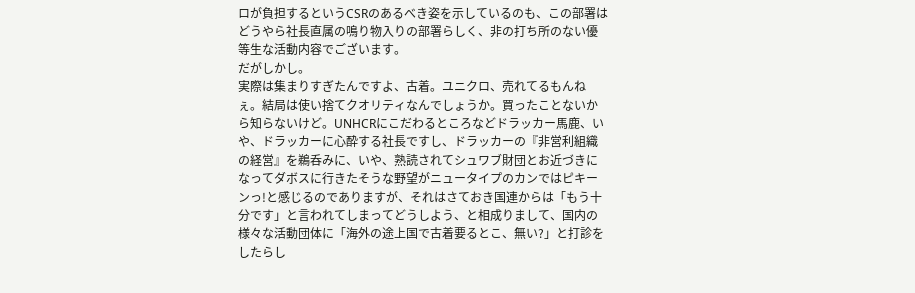ロが負担するというCSRのあるべき姿を示しているのも、この部署はどうやら社長直属の鳴り物入りの部署らしく、非の打ち所のない優等生な活動内容でございます。
だがしかし。
実際は集まりすぎたんですよ、古着。ユニクロ、売れてるもんねぇ。結局は使い捨てクオリティなんでしょうか。買ったことないから知らないけど。UNHCRにこだわるところなどドラッカー馬鹿、いや、ドラッカーに心酔する社長ですし、ドラッカーの『非営利組織の経営』を鵜呑みに、いや、熟読されてシュワブ財団とお近づきになってダボスに行きたそうな野望がニュータイプのカンではピキーンっ!と感じるのでありますが、それはさておき国連からは「もう十分です」と言われてしまってどうしよう、と相成りまして、国内の様々な活動団体に「海外の途上国で古着要るとこ、無い?」と打診をしたらし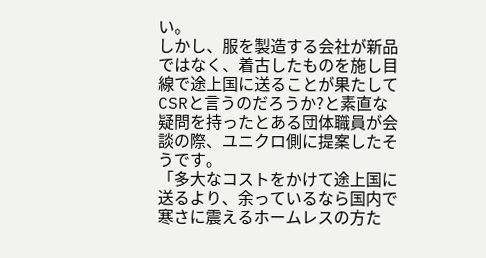い。
しかし、服を製造する会社が新品ではなく、着古したものを施し目線で途上国に送ることが果たしてCSRと言うのだろうか?と素直な疑問を持ったとある団体職員が会談の際、ユニクロ側に提案したそうです。
「多大なコストをかけて途上国に送るより、余っているなら国内で寒さに震えるホームレスの方た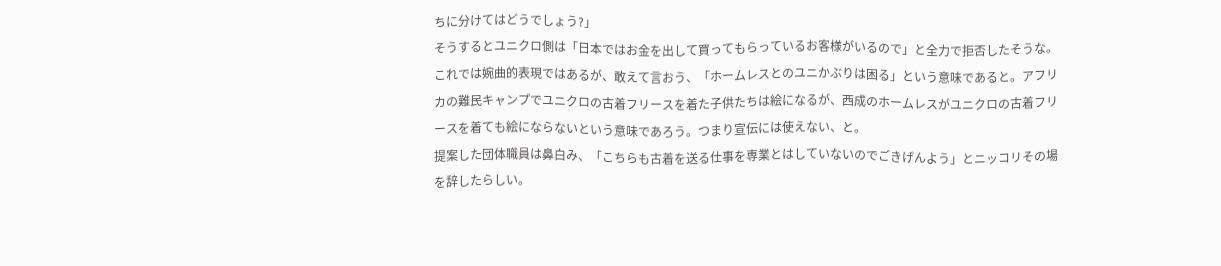ちに分けてはどうでしょう?」
そうするとユニクロ側は「日本ではお金を出して買ってもらっているお客様がいるので」と全力で拒否したそうな。これでは婉曲的表現ではあるが、敢えて言おう、「ホームレスとのユニかぶりは困る」という意味であると。アフリカの難民キャンプでユニクロの古着フリースを着た子供たちは絵になるが、西成のホームレスがユニクロの古着フリースを着ても絵にならないという意味であろう。つまり宣伝には使えない、と。
提案した団体職員は鼻白み、「こちらも古着を送る仕事を専業とはしていないのでごきげんよう」とニッコリその場を辞したらしい。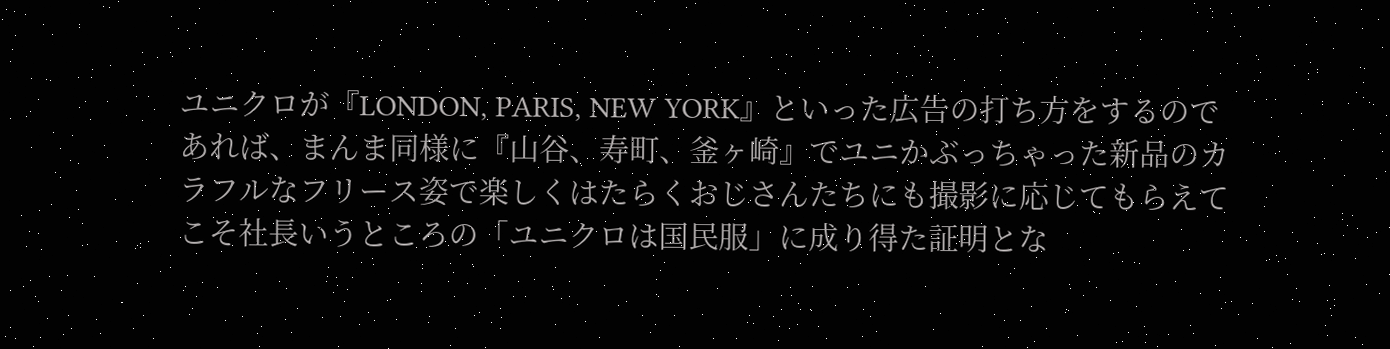ユニクロが『LONDON, PARIS, NEW YORK』といった広告の打ち方をするのであれば、まんま同様に『山谷、寿町、釜ヶ崎』でユニかぶっちゃった新品のカラフルなフリース姿で楽しくはたらくおじさんたちにも撮影に応じてもらえてこそ社長いうところの「ユニクロは国民服」に成り得た証明とな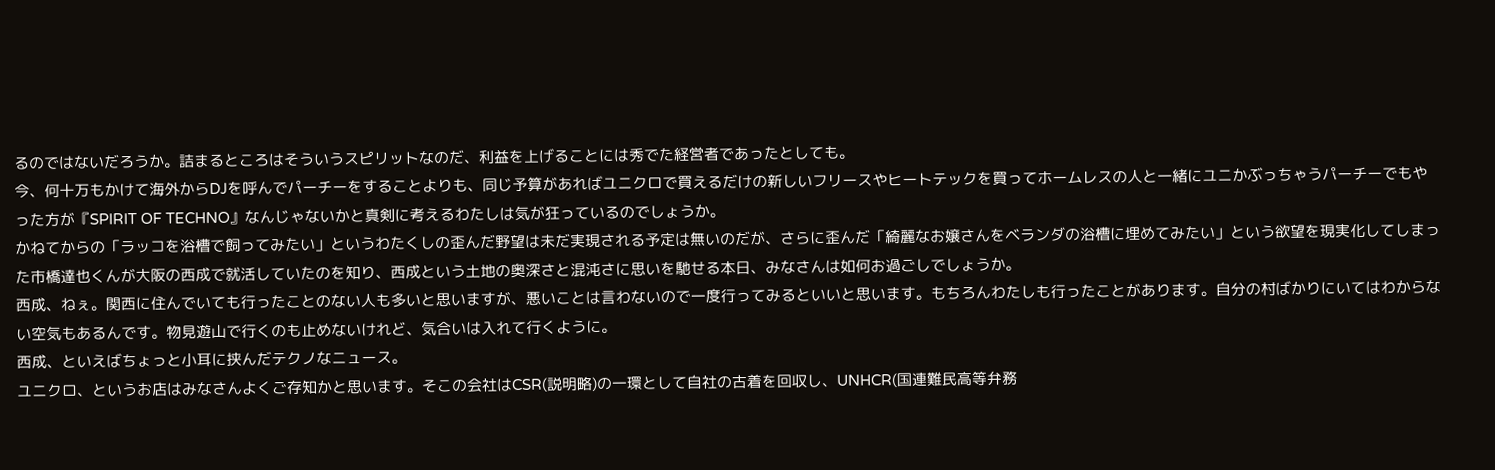るのではないだろうか。詰まるところはそういうスピリットなのだ、利益を上げることには秀でた経営者であったとしても。
今、何十万もかけて海外からDJを呼んでパーチーをすることよりも、同じ予算があればユニクロで買えるだけの新しいフリースやヒートテックを買ってホームレスの人と一緒にユニかぶっちゃうパーチーでもやった方が『SPIRIT OF TECHNO』なんじゃないかと真剣に考えるわたしは気が狂っているのでしょうか。
かねてからの「ラッコを浴槽で飼ってみたい」というわたくしの歪んだ野望は未だ実現される予定は無いのだが、さらに歪んだ「綺麗なお嬢さんをベランダの浴槽に埋めてみたい」という欲望を現実化してしまった市橋達也くんが大阪の西成で就活していたのを知り、西成という土地の奥深さと混沌さに思いを馳せる本日、みなさんは如何お過ごしでしょうか。
西成、ねぇ。関西に住んでいても行ったことのない人も多いと思いますが、悪いことは言わないので一度行ってみるといいと思います。もちろんわたしも行ったことがあります。自分の村ばかりにいてはわからない空気もあるんです。物見遊山で行くのも止めないけれど、気合いは入れて行くように。
西成、といえばちょっと小耳に挟んだテクノなニュース。
ユニクロ、というお店はみなさんよくご存知かと思います。そこの会社はCSR(説明略)の一環として自社の古着を回収し、UNHCR(国連難民高等弁務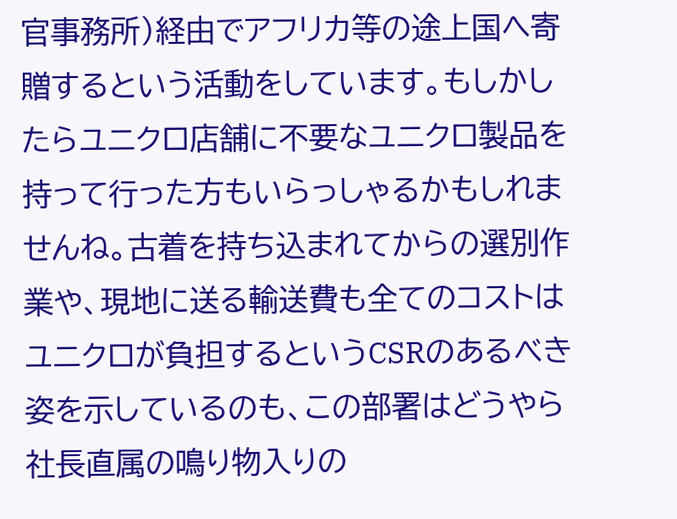官事務所)経由でアフリカ等の途上国へ寄贈するという活動をしています。もしかしたらユニクロ店舗に不要なユニクロ製品を持って行った方もいらっしゃるかもしれませんね。古着を持ち込まれてからの選別作業や、現地に送る輸送費も全てのコストはユニクロが負担するというCSRのあるべき姿を示しているのも、この部署はどうやら社長直属の鳴り物入りの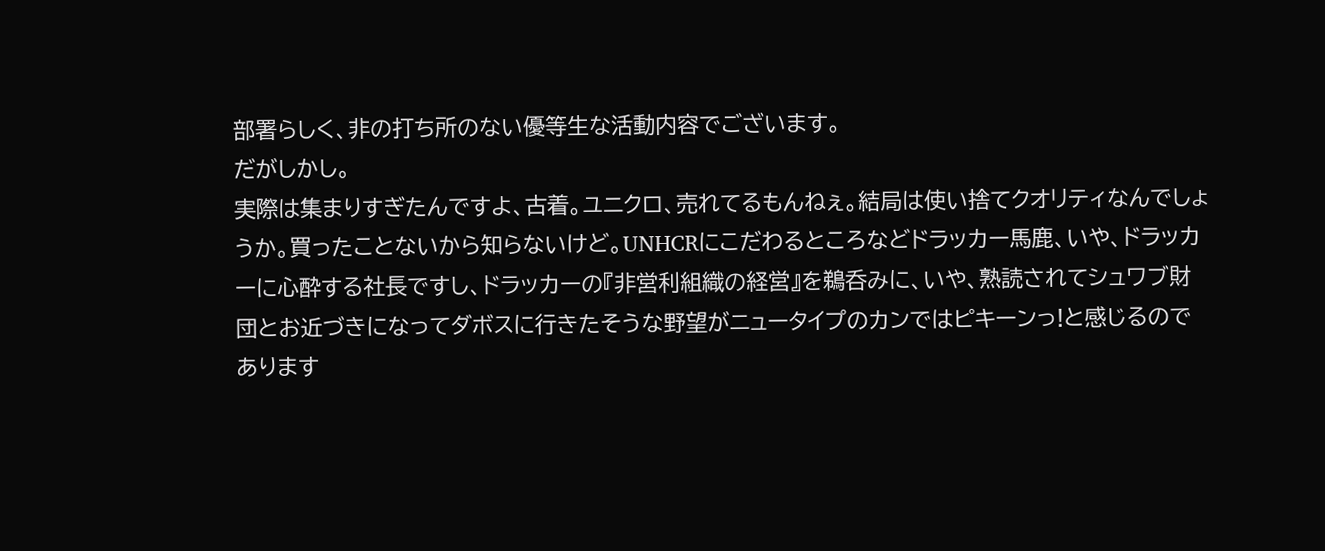部署らしく、非の打ち所のない優等生な活動内容でございます。
だがしかし。
実際は集まりすぎたんですよ、古着。ユニクロ、売れてるもんねぇ。結局は使い捨てクオリティなんでしょうか。買ったことないから知らないけど。UNHCRにこだわるところなどドラッカー馬鹿、いや、ドラッカーに心酔する社長ですし、ドラッカーの『非営利組織の経営』を鵜呑みに、いや、熟読されてシュワブ財団とお近づきになってダボスに行きたそうな野望がニュータイプのカンではピキーンっ!と感じるのであります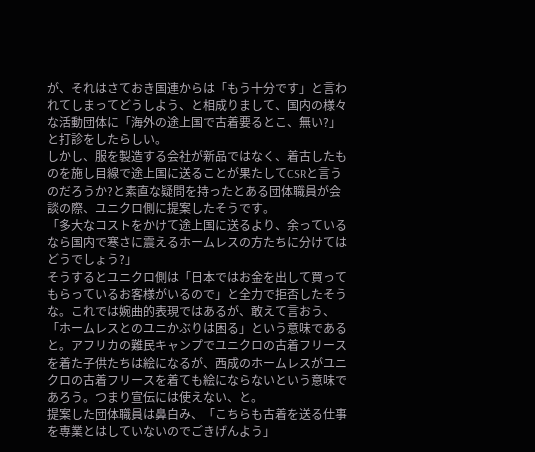が、それはさておき国連からは「もう十分です」と言われてしまってどうしよう、と相成りまして、国内の様々な活動団体に「海外の途上国で古着要るとこ、無い?」と打診をしたらしい。
しかし、服を製造する会社が新品ではなく、着古したものを施し目線で途上国に送ることが果たしてCSRと言うのだろうか?と素直な疑問を持ったとある団体職員が会談の際、ユニクロ側に提案したそうです。
「多大なコストをかけて途上国に送るより、余っているなら国内で寒さに震えるホームレスの方たちに分けてはどうでしょう?」
そうするとユニクロ側は「日本ではお金を出して買ってもらっているお客様がいるので」と全力で拒否したそうな。これでは婉曲的表現ではあるが、敢えて言おう、「ホームレスとのユニかぶりは困る」という意味であると。アフリカの難民キャンプでユニクロの古着フリースを着た子供たちは絵になるが、西成のホームレスがユニクロの古着フリースを着ても絵にならないという意味であろう。つまり宣伝には使えない、と。
提案した団体職員は鼻白み、「こちらも古着を送る仕事を専業とはしていないのでごきげんよう」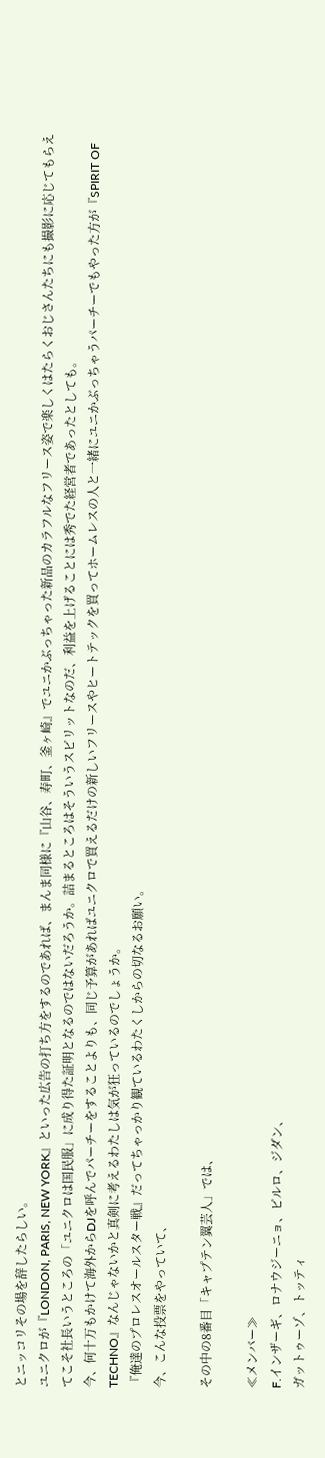とニッコリその場を辞したらしい。
ユニクロが『LONDON, PARIS, NEW YORK』といった広告の打ち方をするのであれば、まんま同様に『山谷、寿町、釜ヶ崎』でユニかぶっちゃった新品のカラフルなフリース姿で楽しくはたらくおじさんたちにも撮影に応じてもらえてこそ社長いうところの「ユニクロは国民服」に成り得た証明となるのではないだろうか。詰まるところはそういうスピリットなのだ、利益を上げることには秀でた経営者であったとしても。
今、何十万もかけて海外からDJを呼んでパーチーをすることよりも、同じ予算があればユニクロで買えるだけの新しいフリースやヒートテックを買ってホームレスの人と一緒にユニかぶっちゃうパーチーでもやった方が『SPIRIT OF TECHNO』なんじゃないかと真剣に考えるわたしは気が狂っているのでしょうか。
『俺達のプロレスオールスター戦』だってちゃっかり観ているわたくしからの切なるお願い。
今、こんな投票をやっていて、

その中の8番目「キャプテン翼芸人」では、

≪メンバー≫
F.インザーギ、ロナウジーニョ、ピルロ、ジダン、
ガットゥーゾ、トッティ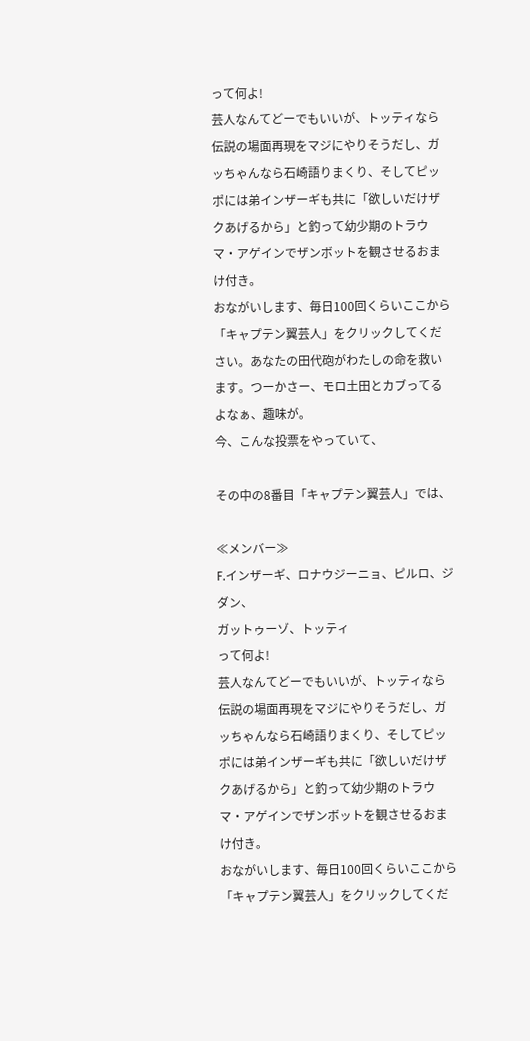って何よ!
芸人なんてどーでもいいが、トッティなら伝説の場面再現をマジにやりそうだし、ガッちゃんなら石崎語りまくり、そしてピッポには弟インザーギも共に「欲しいだけザクあげるから」と釣って幼少期のトラウマ・アゲインでザンボットを観させるおまけ付き。
おながいします、毎日100回くらいここから「キャプテン翼芸人」をクリックしてください。あなたの田代砲がわたしの命を救います。つーかさー、モロ土田とカブってるよなぁ、趣味が。
今、こんな投票をやっていて、

その中の8番目「キャプテン翼芸人」では、

≪メンバー≫
F.インザーギ、ロナウジーニョ、ピルロ、ジダン、
ガットゥーゾ、トッティ
って何よ!
芸人なんてどーでもいいが、トッティなら伝説の場面再現をマジにやりそうだし、ガッちゃんなら石崎語りまくり、そしてピッポには弟インザーギも共に「欲しいだけザクあげるから」と釣って幼少期のトラウマ・アゲインでザンボットを観させるおまけ付き。
おながいします、毎日100回くらいここから「キャプテン翼芸人」をクリックしてくだ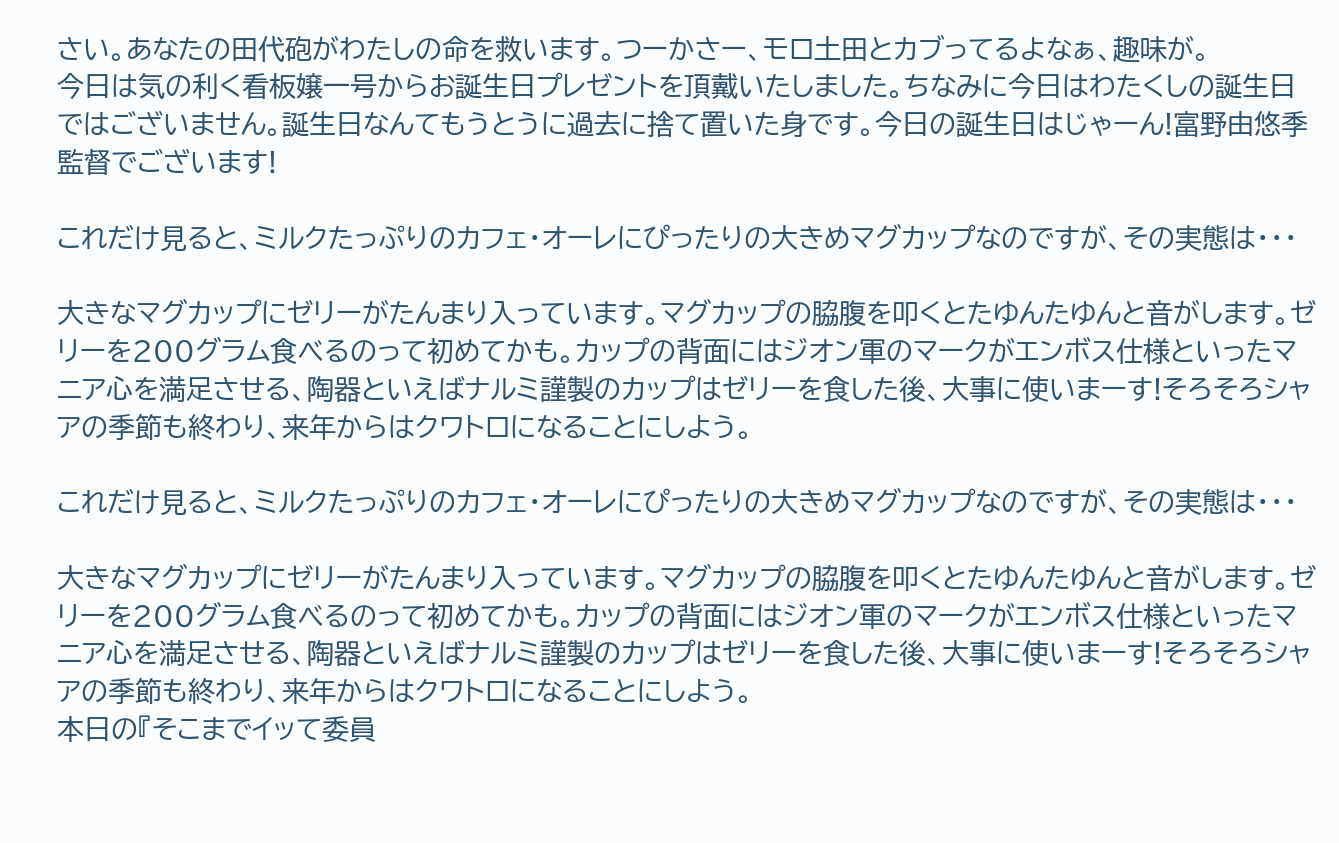さい。あなたの田代砲がわたしの命を救います。つーかさー、モロ土田とカブってるよなぁ、趣味が。
今日は気の利く看板嬢一号からお誕生日プレゼントを頂戴いたしました。ちなみに今日はわたくしの誕生日ではございません。誕生日なんてもうとうに過去に捨て置いた身です。今日の誕生日はじゃーん!富野由悠季監督でございます!

これだけ見ると、ミルクたっぷりのカフェ・オーレにぴったりの大きめマグカップなのですが、その実態は・・・

大きなマグカップにゼリーがたんまり入っています。マグカップの脇腹を叩くとたゆんたゆんと音がします。ゼリーを200グラム食べるのって初めてかも。カップの背面にはジオン軍のマークがエンボス仕様といったマニア心を満足させる、陶器といえばナルミ謹製のカップはゼリーを食した後、大事に使いまーす!そろそろシャアの季節も終わり、来年からはクワトロになることにしよう。

これだけ見ると、ミルクたっぷりのカフェ・オーレにぴったりの大きめマグカップなのですが、その実態は・・・

大きなマグカップにゼリーがたんまり入っています。マグカップの脇腹を叩くとたゆんたゆんと音がします。ゼリーを200グラム食べるのって初めてかも。カップの背面にはジオン軍のマークがエンボス仕様といったマニア心を満足させる、陶器といえばナルミ謹製のカップはゼリーを食した後、大事に使いまーす!そろそろシャアの季節も終わり、来年からはクワトロになることにしよう。
本日の『そこまでイッて委員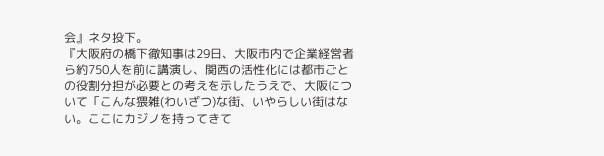会』ネタ投下。
『大阪府の橋下徹知事は29日、大阪市内で企業経営者ら約750人を前に講演し、関西の活性化には都市ごとの役割分担が必要との考えを示したうえで、大阪について「こんな猥雑(わいざつ)な街、いやらしい街はない。ここにカジノを持ってきて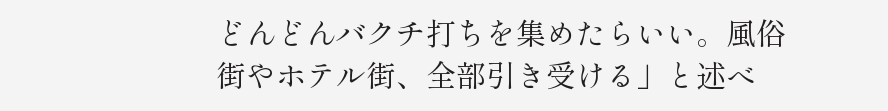どんどんバクチ打ちを集めたらいい。風俗街やホテル街、全部引き受ける」と述べ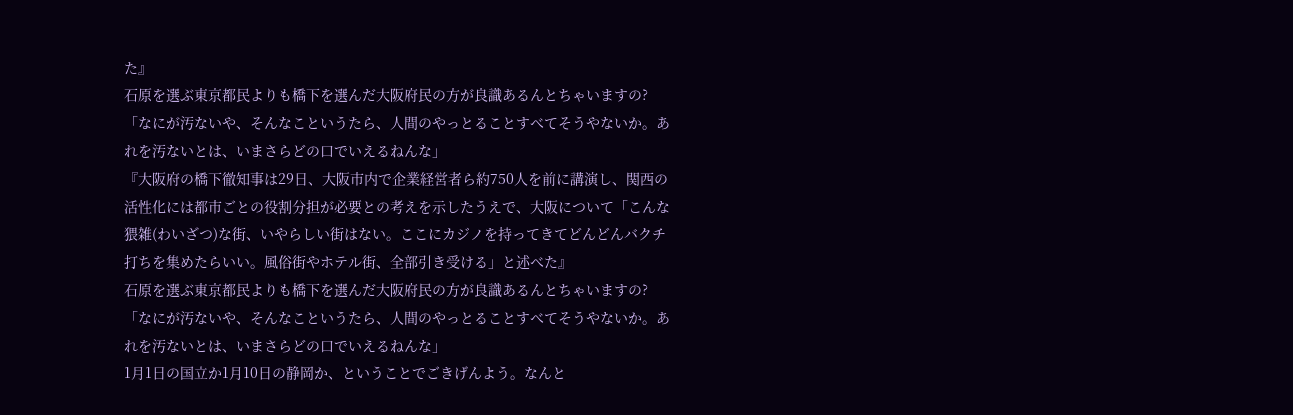た』
石原を選ぶ東京都民よりも橋下を選んだ大阪府民の方が良識あるんとちゃいますの?
「なにが汚ないや、そんなこというたら、人間のやっとることすべてそうやないか。あれを汚ないとは、いまさらどの口でいえるねんな」
『大阪府の橋下徹知事は29日、大阪市内で企業経営者ら約750人を前に講演し、関西の活性化には都市ごとの役割分担が必要との考えを示したうえで、大阪について「こんな猥雑(わいざつ)な街、いやらしい街はない。ここにカジノを持ってきてどんどんバクチ打ちを集めたらいい。風俗街やホテル街、全部引き受ける」と述べた』
石原を選ぶ東京都民よりも橋下を選んだ大阪府民の方が良識あるんとちゃいますの?
「なにが汚ないや、そんなこというたら、人間のやっとることすべてそうやないか。あれを汚ないとは、いまさらどの口でいえるねんな」
1月1日の国立か1月10日の静岡か、ということでごきげんよう。なんと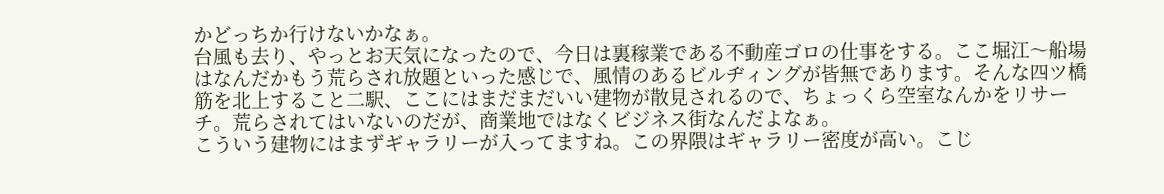かどっちか行けないかなぁ。
台風も去り、やっとお天気になったので、今日は裏稼業である不動産ゴロの仕事をする。ここ堀江〜船場はなんだかもう荒らされ放題といった感じで、風情のあるビルヂィングが皆無であります。そんな四ツ橋筋を北上すること二駅、ここにはまだまだいい建物が散見されるので、ちょっくら空室なんかをリサーチ。荒らされてはいないのだが、商業地ではなくビジネス街なんだよなぁ。
こういう建物にはまずギャラリーが入ってますね。この界隈はギャラリー密度が高い。こじ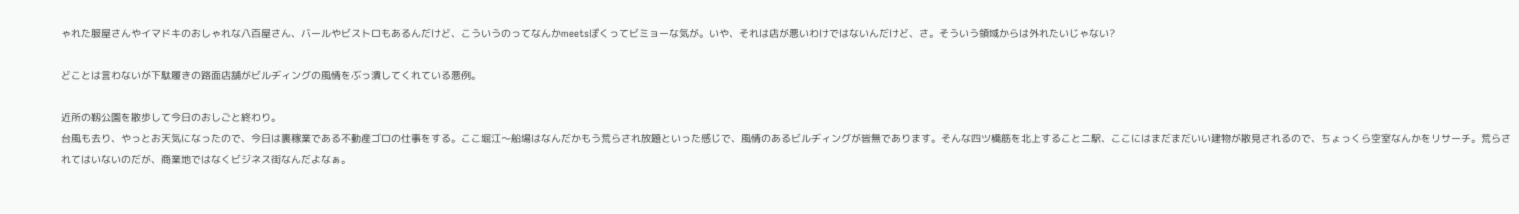ゃれた服屋さんやイマドキのおしゃれな八百屋さん、バールやビストロもあるんだけど、こういうのってなんかmeetsぽくってビミョーな気が。いや、それは店が悪いわけではないんだけど、さ。そういう領域からは外れたいじゃない?

どことは言わないが下駄履きの路面店舗がビルヂィングの風情をぶっ潰してくれている悪例。

近所の靱公園を散歩して今日のおしごと終わり。
台風も去り、やっとお天気になったので、今日は裏稼業である不動産ゴロの仕事をする。ここ堀江〜船場はなんだかもう荒らされ放題といった感じで、風情のあるビルヂィングが皆無であります。そんな四ツ橋筋を北上すること二駅、ここにはまだまだいい建物が散見されるので、ちょっくら空室なんかをリサーチ。荒らされてはいないのだが、商業地ではなくビジネス街なんだよなぁ。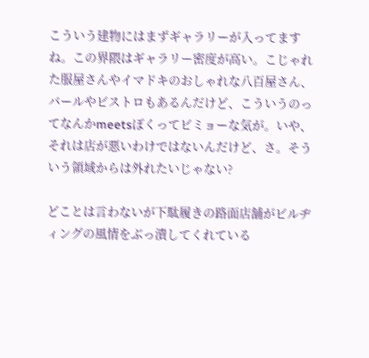こういう建物にはまずギャラリーが入ってますね。この界隈はギャラリー密度が高い。こじゃれた服屋さんやイマドキのおしゃれな八百屋さん、バールやビストロもあるんだけど、こういうのってなんかmeetsぽくってビミョーな気が。いや、それは店が悪いわけではないんだけど、さ。そういう領域からは外れたいじゃない?

どことは言わないが下駄履きの路面店舗がビルヂィングの風情をぶっ潰してくれている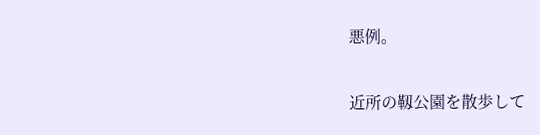悪例。

近所の靱公園を散歩して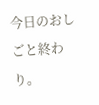今日のおしごと終わり。